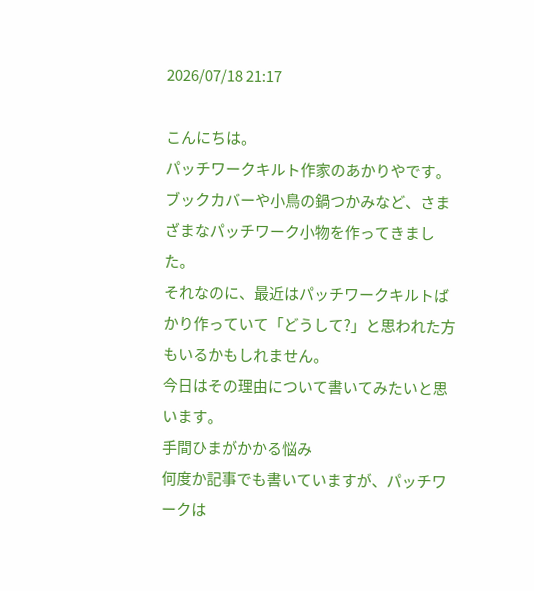2026/07/18 21:17

こんにちは。
パッチワークキルト作家のあかりやです。
ブックカバーや小鳥の鍋つかみなど、さまざまなパッチワーク小物を作ってきました。
それなのに、最近はパッチワークキルトばかり作っていて「どうして?」と思われた方もいるかもしれません。
今日はその理由について書いてみたいと思います。
手間ひまがかかる悩み
何度か記事でも書いていますが、パッチワークは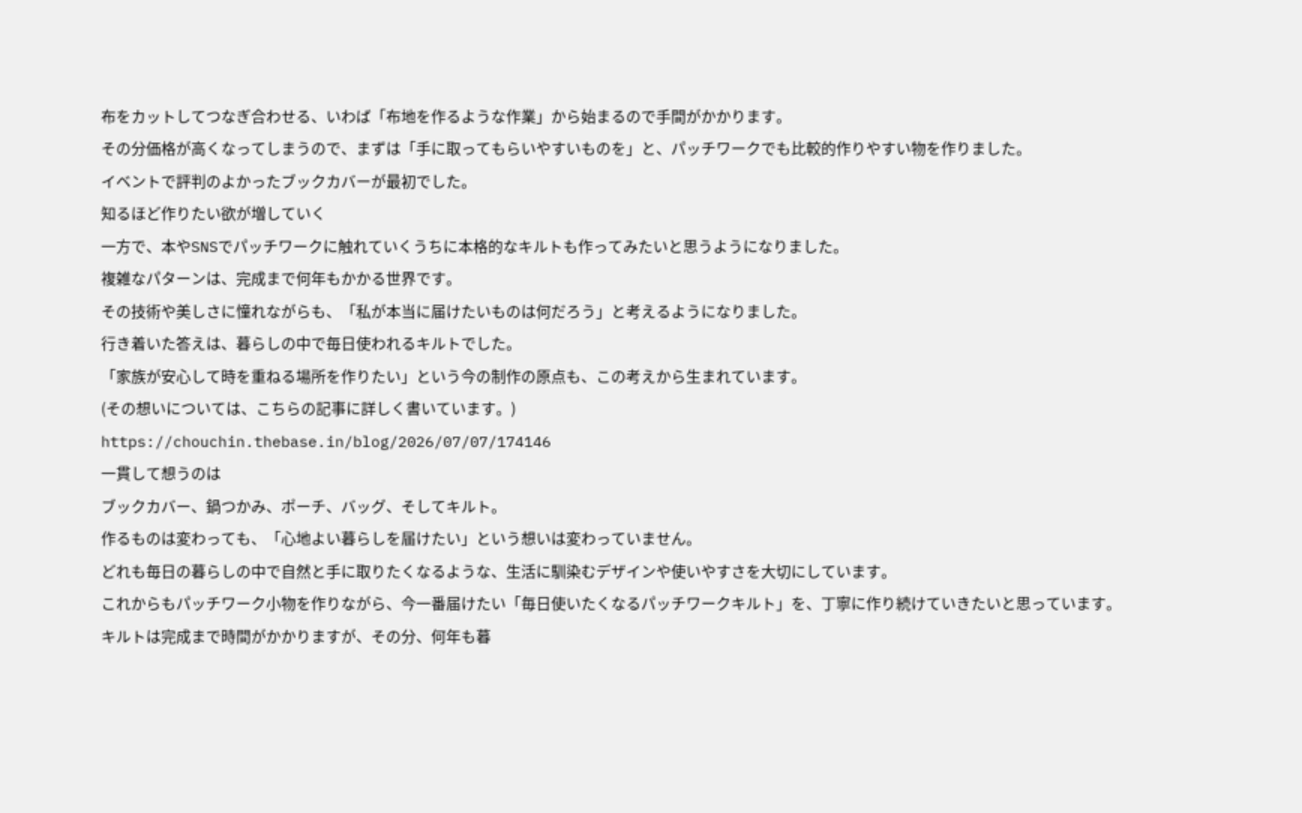布をカットしてつなぎ合わせる、いわば「布地を作るような作業」から始まるので手間がかかります。
その分価格が高くなってしまうので、まずは「手に取ってもらいやすいものを」と、パッチワークでも比較的作りやすい物を作りました。
イベントで評判のよかったブックカバーが最初でした。
知るほど作りたい欲が増していく
一方で、本やSNSでパッチワークに触れていくうちに本格的なキルトも作ってみたいと思うようになりました。
複雑なパターンは、完成まで何年もかかる世界です。
その技術や美しさに憧れながらも、「私が本当に届けたいものは何だろう」と考えるようになりました。
行き着いた答えは、暮らしの中で毎日使われるキルトでした。
「家族が安心して時を重ねる場所を作りたい」という今の制作の原点も、この考えから生まれています。
(その想いについては、こちらの記事に詳しく書いています。)
https://chouchin.thebase.in/blog/2026/07/07/174146
一貫して想うのは
ブックカバー、鍋つかみ、ポーチ、バッグ、そしてキルト。
作るものは変わっても、「心地よい暮らしを届けたい」という想いは変わっていません。
どれも毎日の暮らしの中で自然と手に取りたくなるような、生活に馴染むデザインや使いやすさを大切にしています。
これからもパッチワーク小物を作りながら、今一番届けたい「毎日使いたくなるパッチワークキルト」を、丁寧に作り続けていきたいと思っています。
キルトは完成まで時間がかかりますが、その分、何年も暮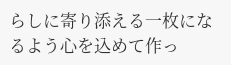らしに寄り添える一枚になるよう心を込めて作っ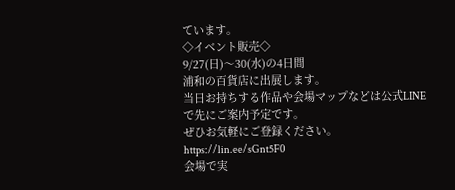ています。
◇イベント販売◇
9/27(日)〜30(水)の4日間
浦和の百貨店に出展します。
当日お持ちする作品や会場マップなどは公式LINEで先にご案内予定です。
ぜひお気軽にご登録ください。
https://lin.ee/sGnt5F0
会場で実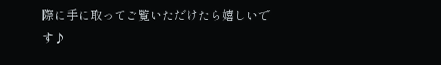際に手に取ってご覧いただけたら嬉しいです♪